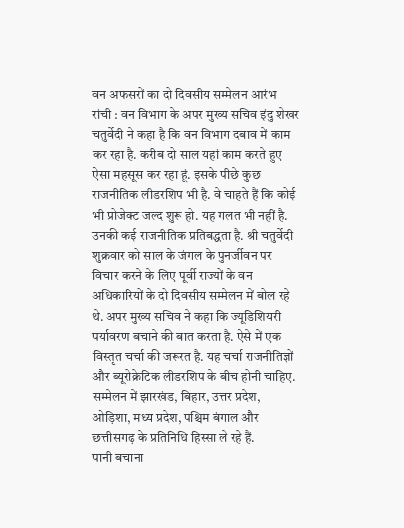वन अफसरों का दो दिवसीय सम्मेलन आरंभ
रांची : वन विभाग के अपर मुख्य सचिव इंदु शेखर चतुर्वेदी ने कहा है कि वन विभाग दबाव में काम कर रहा है. करीब दो साल यहां काम करते हुए ऐसा महसूस कर रहा हूं. इसके पीछे कुछ राजनीतिक लीडरशिप भी है. वे चाहते हैं कि कोई भी प्रोजेक्ट जल्द शुरू हो. यह गलत भी नहीं है.
उनकी कई राजनीतिक प्रतिबद्धता है. श्री चतुर्वेदी शुक्रवार को साल के जंगल के पुनर्जीवन पर विचार करने के लिए पूर्वी राज्यों के वन अधिकारियों के दो दिवसीय सम्मेलन में बोल रहे थे. अपर मुख्य सचिव ने कहा कि ज्यूडिशियरी पर्यावरण बचाने की बात करता है. ऐसे में एक विस्तृत चर्चा की जरूरत है. यह चर्चा राजनीतिज्ञों और ब्यूरोक्रेटिक लीडरशिप के बीच होनी चाहिए. सम्मेलन में झारखंड, बिहार, उत्तर प्रदेश, ओड़िशा, मध्य प्रदेश, पश्चिम बंगाल और छत्तीसगढ़ के प्रतिनिधि हिस्सा ले रहे हैं.
पानी बचाना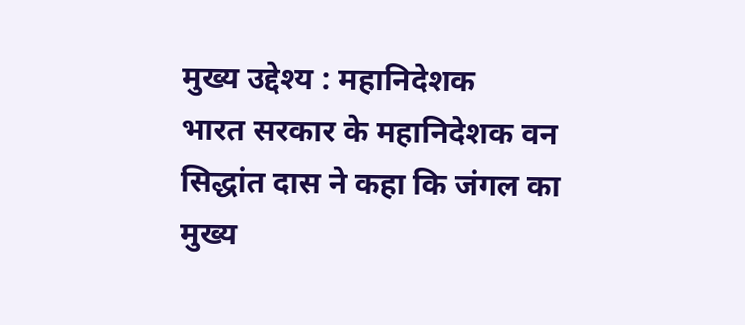मुख्य उद्देश्य : महानिदेशक
भारत सरकार के महानिदेशक वन सिद्धांत दास ने कहा कि जंगल का मुख्य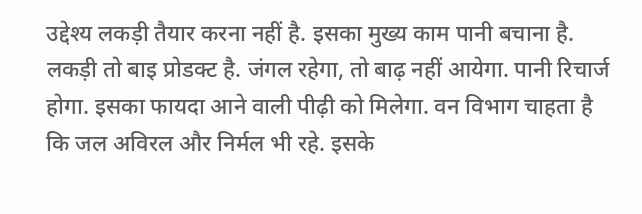उद्देश्य लकड़ी तैयार करना नहीं है. इसका मुख्य काम पानी बचाना है. लकड़ी तो बाइ प्रोडक्ट है. जंगल रहेगा, तो बाढ़ नहीं आयेगा. पानी रिचार्ज होगा. इसका फायदा आने वाली पीढ़ी को मिलेगा. वन विभाग चाहता है कि जल अविरल और निर्मल भी रहे. इसके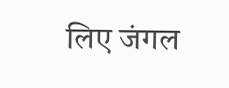लिए जंगल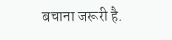बचाना जरूरी है.